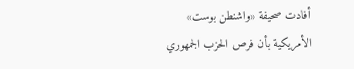أفادت صحيفة «واشنطن بوست» الأمريكية بأن فرص الحزب الجمهوري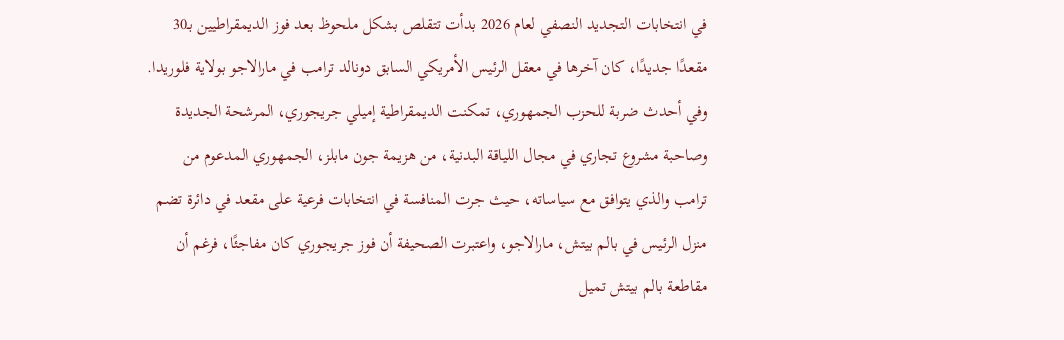في انتخابات التجديد النصفي لعام 2026 بدأت تتقلص بشكل ملحوظ بعد فوز الديمقراطيين بـ30 مقعدًا جديدًا، كان آخرها في معقل الرئيس الأمريكي السابق دونالد ترامب في مارالاجو بولاية فلوريدا.
وفي أحدث ضربة للحزب الجمهوري، تمكنت الديمقراطية إميلي جريجوري، المرشحة الجديدة وصاحبة مشروع تجاري في مجال اللياقة البدنية، من هزيمة جون مابلز، الجمهوري المدعوم من ترامب والذي يتوافق مع سياساته، حيث جرت المنافسة في انتخابات فرعية على مقعد في دائرة تضم منزل الرئيس في بالم بيتش، مارالاجو، واعتبرت الصحيفة أن فوز جريجوري كان مفاجئًا، فرغم أن مقاطعة بالم بيتش تميل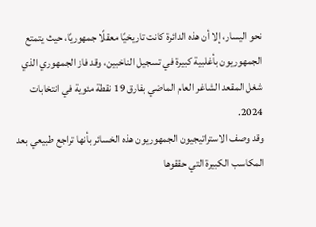نحو اليسار، إلا أن هذه الدائرة كانت تاريخيًا معقلًا جمهوريًا، حيث يتمتع الجمهوريون بأغلبية كبيرة في تسجيل الناخبين، وقد فاز الجمهوري الذي شغل المقعد الشاغر العام الماضي بفارق 19 نقطة مئوية في انتخابات 2024.
وقد وصف الاستراتيجيون الجمهوريون هذه الخسائر بأنها تراجع طبيعي بعد المكاسب الكبيرة التي حققوها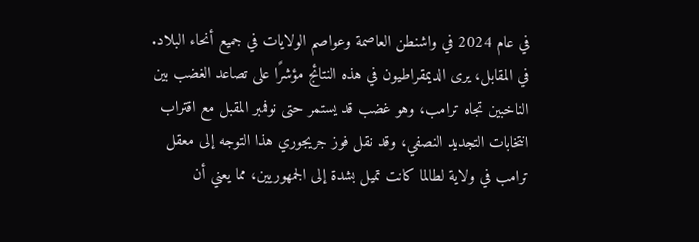في عام 2024 في واشنطن العاصمة وعواصم الولايات في جميع أنحاء البلاد.
في المقابل، يرى الديمقراطيون في هذه النتائج مؤشرًا على تصاعد الغضب بين الناخبين تجاه ترامب، وهو غضب قد يستمر حتى نوفمبر المقبل مع اقتراب انتخابات التجديد النصفي، وقد نقل فوز جريجوري هذا التوجه إلى معقل ترامب في ولاية لطالما كانت تميل بشدة إلى الجمهوريين، مما يعني أن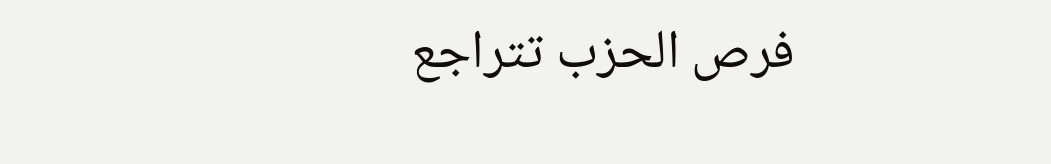فرص الحزب تتراجع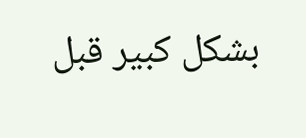بشكل كبير قبل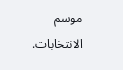موسم الانتخابات.